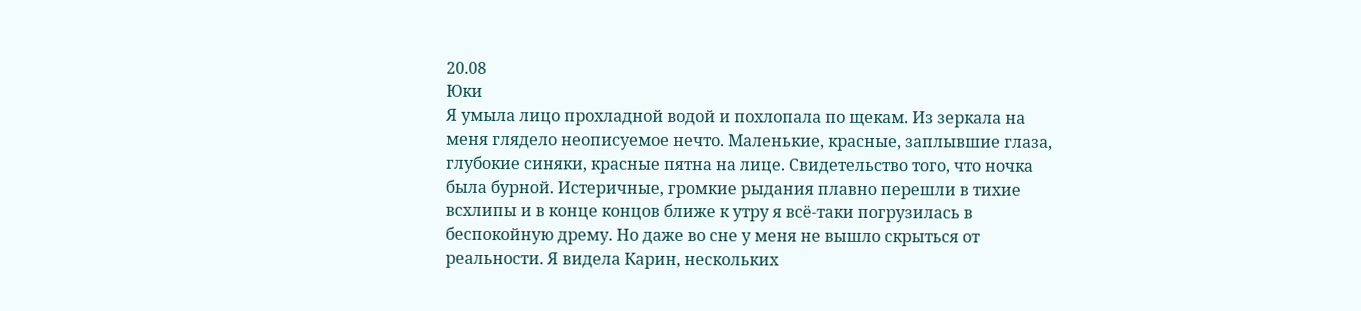20.08
Юки
Я умыла лицо прохладной водой и похлопала по щекам. Из зеркала на меня глядело неописуемое нечто. Маленькие, красные, заплывшие глаза, глубокие синяки, красные пятна на лице. Свидетельство того, что ночка была бурной. Истеричные, громкие рыдания плавно перешли в тихие всхлипы и в конце концов ближе к утру я всё-таки погрузилась в беспокойную дрему. Но даже во сне у меня не вышло скрыться от реальности. Я видела Карин, нескольких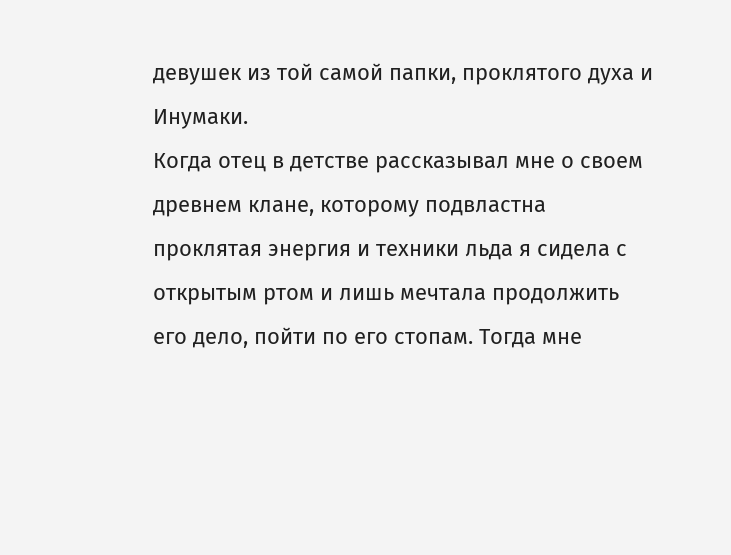девушек из той самой папки, проклятого духа и Инумаки.
Когда отец в детстве рассказывал мне о своем древнем клане, которому подвластна проклятая энергия и техники льда я сидела с открытым ртом и лишь мечтала продолжить его дело, пойти по его стопам. Тогда мне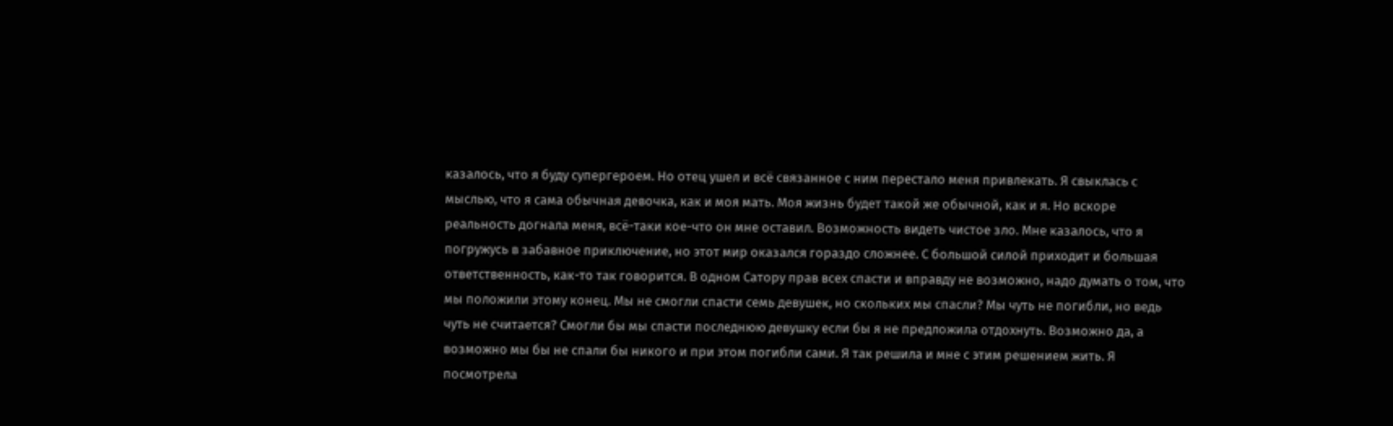казалось, что я буду супергероем. Но отец ушел и всё связанное с ним перестало меня привлекать. Я свыклась с мыслью, что я сама обычная девочка, как и моя мать. Моя жизнь будет такой же обычной, как и я. Но вскоре реальность догнала меня, всё-таки кое-что он мне оставил. Возможность видеть чистое зло. Мне казалось, что я погружусь в забавное приключение, но этот мир оказался гораздо сложнее. С большой силой приходит и большая ответственность, как-то так говорится. В одном Сатору прав всех спасти и вправду не возможно, надо думать о том, что мы положили этому конец. Мы не смогли спасти семь девушек, но скольких мы спасли? Мы чуть не погибли, но ведь чуть не считается? Смогли бы мы спасти последнюю девушку если бы я не предложила отдохнуть. Возможно да, а возможно мы бы не спали бы никого и при этом погибли сами. Я так решила и мне с этим решением жить. Я посмотрела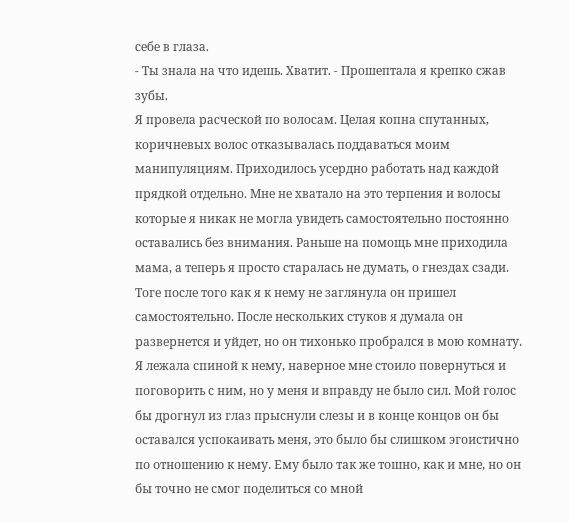себе в глаза.
- Ты знала на что идешь. Хватит. - Прошептала я крепко сжав зубы.
Я провела расческой по волосам. Целая копна спутанных, коричневых волос отказывалась поддаваться моим манипуляциям. Приходилось усердно работать над каждой прядкой отдельно. Мне не хватало на это терпения и волосы которые я никак не могла увидеть самостоятельно постоянно оставались без внимания. Раньше на помощь мне приходила мама, а теперь я просто старалась не думать, о гнездах сзади.
Тоге после того как я к нему не заглянула он пришел самостоятельно. После нескольких стуков я думала он развернется и уйдет, но он тихонько пробрался в мою комнату. Я лежала спиной к нему, наверное мне стоило повернуться и поговорить с ним, но у меня и вправду не было сил. Мой голос бы дрогнул из глаз прыснули слезы и в конце концов он бы оставался успокаивать меня, это было бы слишком эгоистично по отношению к нему. Ему было так же тошно, как и мне, но он бы точно не смог поделиться со мной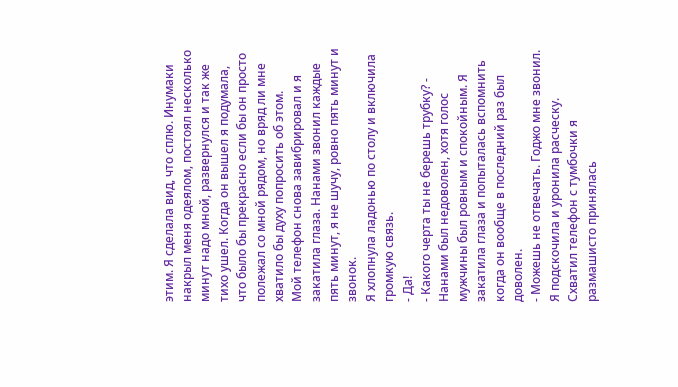этим. Я сделала вид, что сплю. Инумаки накрыл меня одеялом, постоял несколько минут надо мной, развернулся и так же тихо ушел. Когда он вышел я подумала, что было бы прекрасно если бы он просто полежал со мной рядом, но вряд ли мне хватило бы духу попросить об этом.
Мой телефон снова завибрировал и я закатила глаза. Нанами звонил каждые пять минут, я не шучу, ровно пять минут и звонок.
Я хлопнула ладонью по столу и включила громкую связь.
- Да!
- Какого черта ты не берешь трубку? - Нанами был недоволен, хотя голос мужчины был ровным и спокойным. Я закатила глаза и попыталась вспомнить когда он вообще в последний раз был доволен.
- Можешь не отвечать. Годжо мне звонил.
Я подскочила и уронила расческу. Схватил телефон с тумбочки я размашисто принялась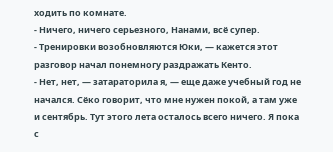ходить по комнате.
- Ничего, ничего серьезного, Нанами, всё супер.
- Тренировки возобновляются Юки, — кажется этот разговор начал понемногу раздражать Кенто.
- Нет, нет, — затараторила я, — еще даже учебный год не начался. Сёко говорит, что мне нужен покой, а там уже и сентябрь. Тут этого лета осталось всего ничего. Я пока с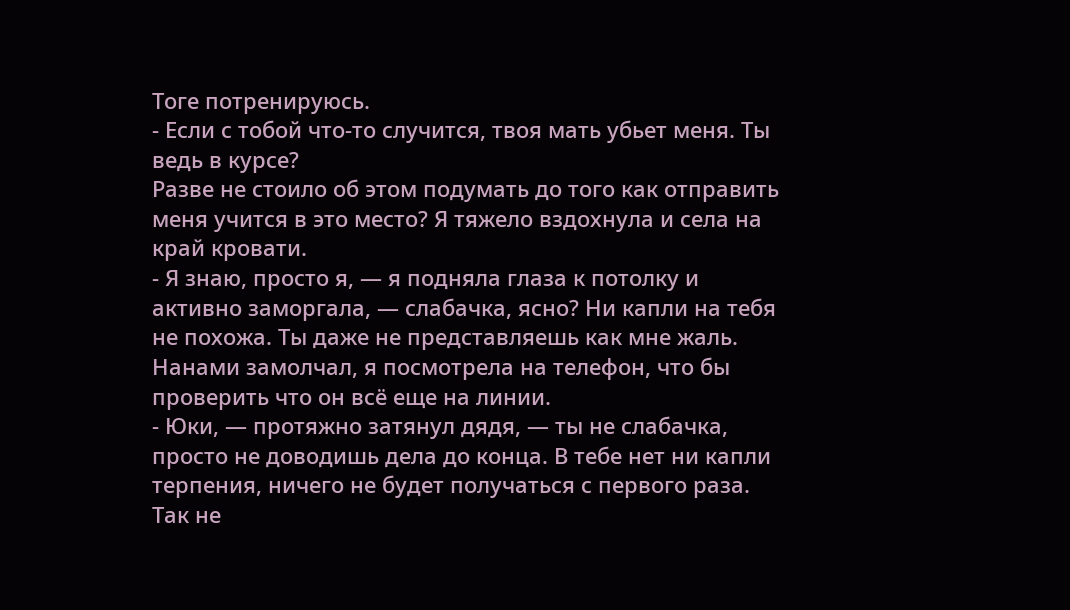Тоге потренируюсь.
- Если с тобой что-то случится, твоя мать убьет меня. Ты ведь в курсе?
Разве не стоило об этом подумать до того как отправить меня учится в это место? Я тяжело вздохнула и села на край кровати.
- Я знаю, просто я, — я подняла глаза к потолку и активно заморгала, — слабачка, ясно? Ни капли на тебя не похожа. Ты даже не представляешь как мне жаль.
Нанами замолчал, я посмотрела на телефон, что бы проверить что он всё еще на линии.
- Юки, — протяжно затянул дядя, — ты не слабачка, просто не доводишь дела до конца. В тебе нет ни капли терпения, ничего не будет получаться с первого раза. Так не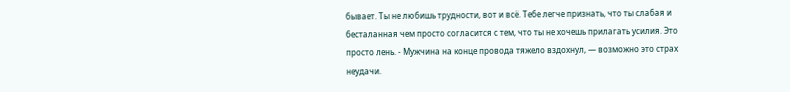бывает. Ты не любишь трудности, вот и всё. Тебе легче признать, что ты слабая и бесталанная чем просто согласится с тем, что ты не хочешь прилагать усилия. Это просто лень. - Мужчина на конце провода тяжело вздохнул, — возможно это страх неудачи.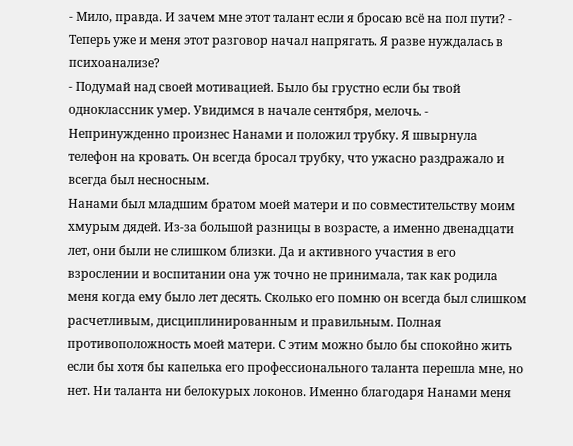- Мило, правда. И зачем мне этот талант если я бросаю всё на пол пути? - Теперь уже и меня этот разговор начал напрягать. Я разве нуждалась в психоанализе?
- Подумай над своей мотивацией. Было бы грустно если бы твой одноклассник умер. Увидимся в начале сентября, мелочь. - Непринужденно произнес Нанами и положил трубку. Я швырнула телефон на кровать. Он всегда бросал трубку, что ужасно раздражало и всегда был несносным.
Нанами был младшим братом моей матери и по совместительству моим хмурым дядей. Из-за большой разницы в возрасте, а именно двенадцати лет, они были не слишком близки. Да и активного участия в его взрослении и воспитании она уж точно не принимала, так как родила меня когда ему было лет десять. Сколько его помню он всегда был слишком расчетливым, дисциплинированным и правильным. Полная противоположность моей матери. С этим можно было бы спокойно жить если бы хотя бы капелька его профессионального таланта перешла мне, но нет. Ни таланта ни белокурых локонов. Именно благодаря Нанами меня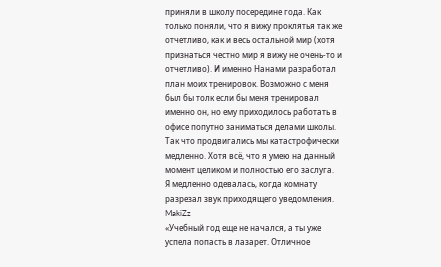приняли в школу посередине года. Как только поняли, что я вижу проклятья так же отчетливо, как и весь остальной мир (хотя признаться честно мир я вижу не очень-то и отчетливо). И именно Нанами разработал план моих тренировок. Возможно с меня был бы толк если бы меня тренировал именно он, но ему приходилось работать в офисе попутно заниматься делами школы. Так что продвигались мы катастрофически медленно. Хотя всё, что я умею на данный момент целиком и полностью его заслуга.
Я медленно одевалась, когда комнату разрезал звук приходящего уведомления.
MakiZz
«Учебный год еще не начался, а ты уже успела попасть в лазарет. Отличное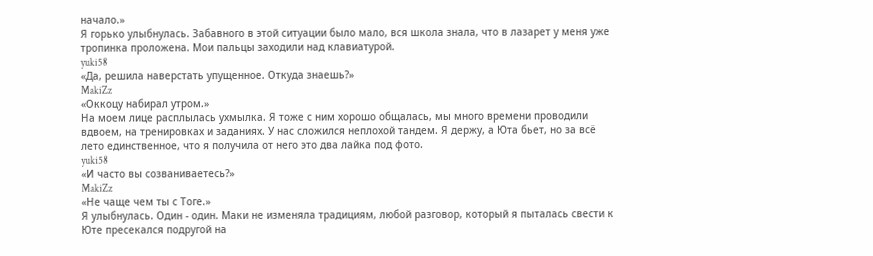начало.»
Я горько улыбнулась. Забавного в этой ситуации было мало, вся школа знала, что в лазарет у меня уже тропинка проложена. Мои пальцы заходили над клавиатурой.
yuki58
«Да, решила наверстать упущенное. Откуда знаешь?»
MakiZz
«Оккоцу набирал утром.»
На моем лице расплылась ухмылка. Я тоже с ним хорошо общалась, мы много времени проводили вдвоем, на тренировках и заданиях. У нас сложился неплохой тандем. Я держу, а Юта бьет, но за всё лето единственное, что я получила от него это два лайка под фото.
yuki58
«И часто вы созваниваетесь?»
MakiZz
«Не чаще чем ты с Тоге.»
Я улыбнулась. Один - один. Маки не изменяла традициям, любой разговор, который я пыталась свести к Юте пресекался подругой на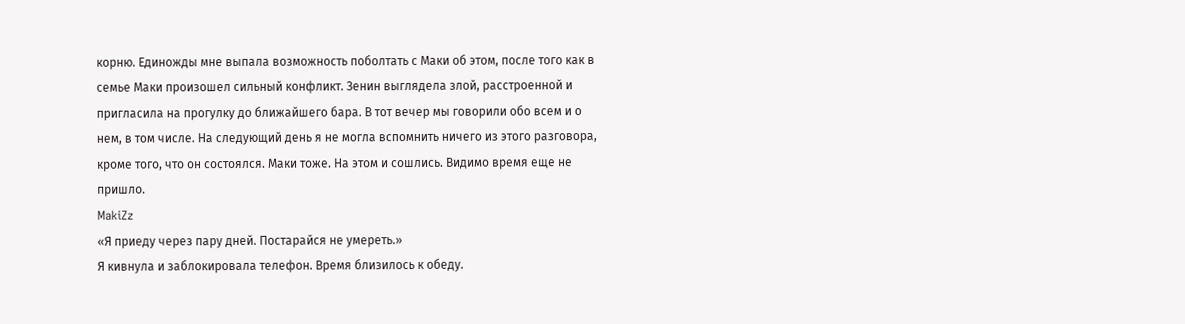корню. Единожды мне выпала возможность поболтать с Маки об этом, после того как в семье Маки произошел сильный конфликт. Зенин выглядела злой, расстроенной и пригласила на прогулку до ближайшего бара. В тот вечер мы говорили обо всем и о нем, в том числе. На следующий день я не могла вспомнить ничего из этого разговора, кроме того, что он состоялся. Маки тоже. На этом и сошлись. Видимо время еще не пришло.
MakiZz
«Я приеду через пару дней. Постарайся не умереть.»
Я кивнула и заблокировала телефон. Время близилось к обеду.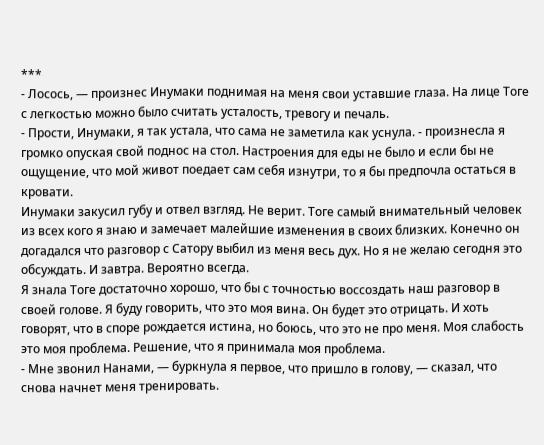***
- Лосось, — произнес Инумаки поднимая на меня свои уставшие глаза. На лице Тоге с легкостью можно было считать усталость, тревогу и печаль.
- Прости, Инумаки, я так устала, что сама не заметила как уснула. - произнесла я громко опуская свой поднос на стол. Настроения для еды не было и если бы не ощущение, что мой живот поедает сам себя изнутри, то я бы предпочла остаться в кровати.
Инумаки закусил губу и отвел взгляд. Не верит. Тоге самый внимательный человек из всех кого я знаю и замечает малейшие изменения в своих близких. Конечно он догадался что разговор с Сатору выбил из меня весь дух. Но я не желаю сегодня это обсуждать. И завтра. Вероятно всегда.
Я знала Тоге достаточно хорошо, что бы с точностью воссоздать наш разговор в своей голове. Я буду говорить, что это моя вина. Он будет это отрицать. И хоть говорят, что в споре рождается истина, но боюсь, что это не про меня. Моя слабость это моя проблема. Решение, что я принимала моя проблема.
- Мне звонил Нанами, — буркнула я первое, что пришло в голову, — сказал, что снова начнет меня тренировать.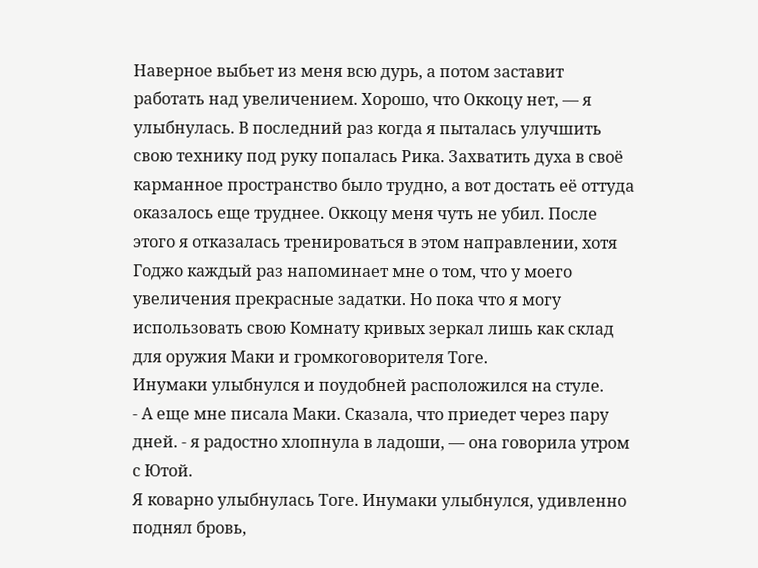Наверное выбьет из меня всю дурь, а потом заставит работать над увеличением. Хорошо, что Оккоцу нет, — я улыбнулась. В последний раз когда я пыталась улучшить свою технику под руку попалась Рика. Захватить духа в своё карманное пространство было трудно, а вот достать её оттуда оказалось еще труднее. Оккоцу меня чуть не убил. После этого я отказалась тренироваться в этом направлении, хотя Годжо каждый раз напоминает мне о том, что у моего увеличения прекрасные задатки. Но пока что я могу использовать свою Комнату кривых зеркал лишь как склад для оружия Маки и громкоговорителя Тоге.
Инумаки улыбнулся и поудобней расположился на стуле.
- А еще мне писала Маки. Сказала, что приедет через пару дней. - я радостно хлопнула в ладоши, — она говорила утром с Ютой.
Я коварно улыбнулась Тоге. Инумаки улыбнулся, удивленно поднял бровь,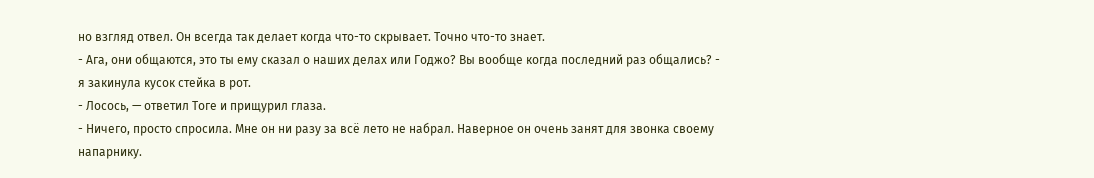но взгляд отвел. Он всегда так делает когда что-то скрывает. Точно что-то знает.
- Ага, они общаются, это ты ему сказал о наших делах или Годжо? Вы вообще когда последний раз общались? - я закинула кусок стейка в рот.
- Лосось, — ответил Тоге и прищурил глаза.
- Ничего, просто спросила. Мне он ни разу за всё лето не набрал. Наверное он очень занят для звонка своему напарнику.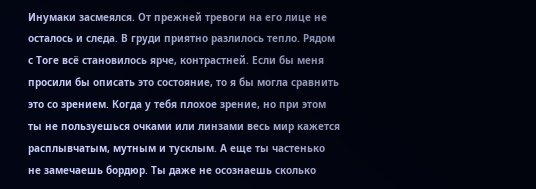Инумаки засмеялся. От прежней тревоги на его лице не осталось и следа. В груди приятно разлилось тепло. Рядом с Тоге всё становилось ярче, контрастней. Если бы меня просили бы описать это состояние, то я бы могла сравнить это со зрением. Когда у тебя плохое зрение, но при этом ты не пользуешься очками или линзами весь мир кажется расплывчатым, мутным и тусклым. А еще ты частенько не замечаешь бордюр. Ты даже не осознаешь сколько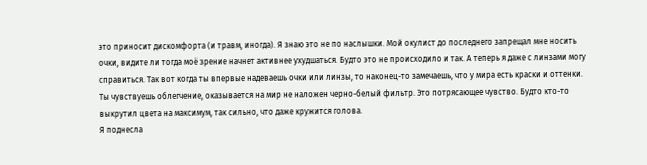это приносит дискомфорта (и травм, иногда). Я знаю это не по наслышки. Мой окулист до последнего запрещал мне носить очки, видите ли тогда моё зрение начнет активнее ухудшаться. Будто это не происходило и так. А теперь я даже с линзами могу справиться. Так вот когда ты впервые надеваешь очки или линзы, то наконец-то замечаешь, что у мира есть краски и оттенки. Ты чувствуешь облегчение, оказывается на мир не наложен черно-белый фильтр. Это потрясающее чувство. Будто кто-то выкрутил цвета на максимум, так сильно, что даже кружится голова.
Я поднесла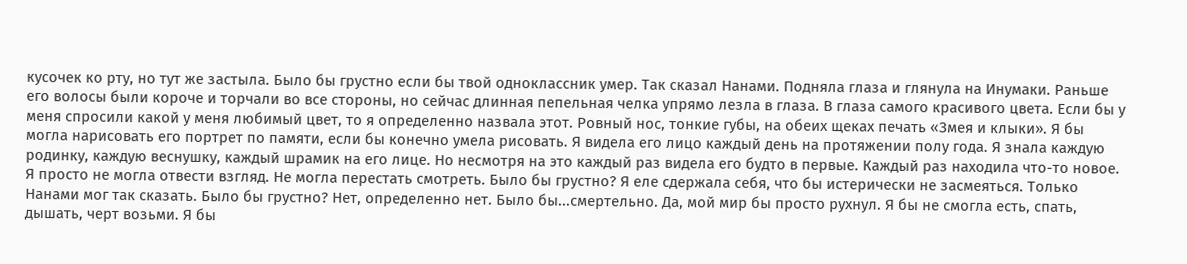кусочек ко рту, но тут же застыла. Было бы грустно если бы твой одноклассник умер. Так сказал Нанами. Подняла глаза и глянула на Инумаки. Раньше его волосы были короче и торчали во все стороны, но сейчас длинная пепельная челка упрямо лезла в глаза. В глаза самого красивого цвета. Если бы у меня спросили какой у меня любимый цвет, то я определенно назвала этот. Ровный нос, тонкие губы, на обеих щеках печать «Змея и клыки». Я бы могла нарисовать его портрет по памяти, если бы конечно умела рисовать. Я видела его лицо каждый день на протяжении полу года. Я знала каждую родинку, каждую веснушку, каждый шрамик на его лице. Но несмотря на это каждый раз видела его будто в первые. Каждый раз находила что-то новое. Я просто не могла отвести взгляд. Не могла перестать смотреть. Было бы грустно? Я еле сдержала себя, что бы истерически не засмеяться. Только Нанами мог так сказать. Было бы грустно? Нет, определенно нет. Было бы...смертельно. Да, мой мир бы просто рухнул. Я бы не смогла есть, спать, дышать, черт возьми. Я бы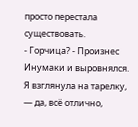просто перестала существовать.
- Горчица? - Произнес Инумаки и выровнялся.
Я взглянула на тарелку, — да, всё отлично,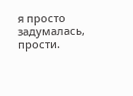я просто задумалась, прости.